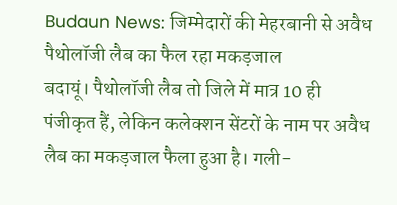Budaun News: जिम्मेदारों की मेहरबानी से अवैध पैथोलॉजी लैब का फैल रहा मकड़जाल
बदायूं। पैथोलॉजी लैब तो जिले में मात्र 10 ही पंजीकृत हैं, लेकिन कलेक्शन सेंटरों के नाम पर अवैध लैब का मकड़जाल फैला हुआ है। गली-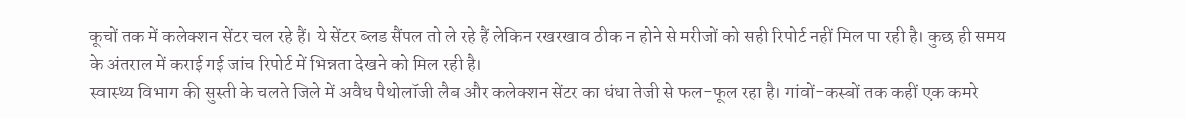कूचों तक में कलेक्शन सेंटर चल रहे हैं। ये सेंटर ब्लड सैंपल तो ले रहे हैं लेकिन रखरखाव ठीक न होने से मरीजों को सही रिपोर्ट नहीं मिल पा रही है। कुछ ही समय के अंतराल में कराई गई जांच रिपोर्ट में भिन्नता देखने को मिल रही है।
स्वास्थ्य विभाग की सुस्ती के चलते जिले में अवैध पैथोलॉजी लैब और कलेक्शन सेंटर का धंधा तेजी से फल-फूल रहा है। गांवों-कस्बों तक कहीं एक कमरे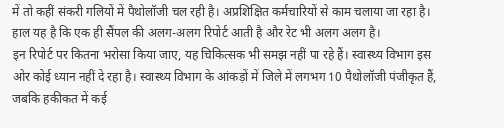में तो कहीं संकरी गलियों में पैथोलॉजी चल रही है। अप्रशिक्षित कर्मचारियों से काम चलाया जा रहा है। हाल यह है कि एक ही सैंपल की अलग-अलग रिपोर्ट आती है और रेट भी अलग अलग है।
इन रिपोर्ट पर कितना भरोसा किया जाए, यह चिकित्सक भी समझ नहीं पा रहे हैं। स्वास्थ्य विभाग इस ओर कोई ध्यान नहीं दे रहा है। स्वास्थ्य विभाग के आंकड़ों में जिले में लगभग 10 पैथोलॉजी पंजीकृत हैं, जबकि हकीकत में कई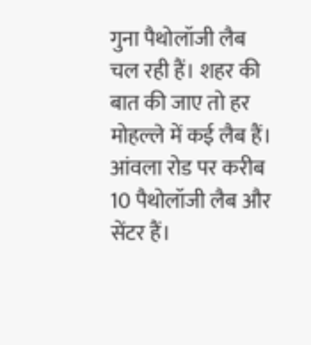गुना पैथोलॉजी लैब चल रही हैं। शहर की बात की जाए तो हर मोहल्ले में कई लैब हैं। आंवला रोड पर करीब 10 पैथोलॉजी लैब और सेंटर हैं।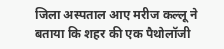जिला अस्पताल आए मरीज कल्लू ने बताया कि शहर की एक पैथोलॉजी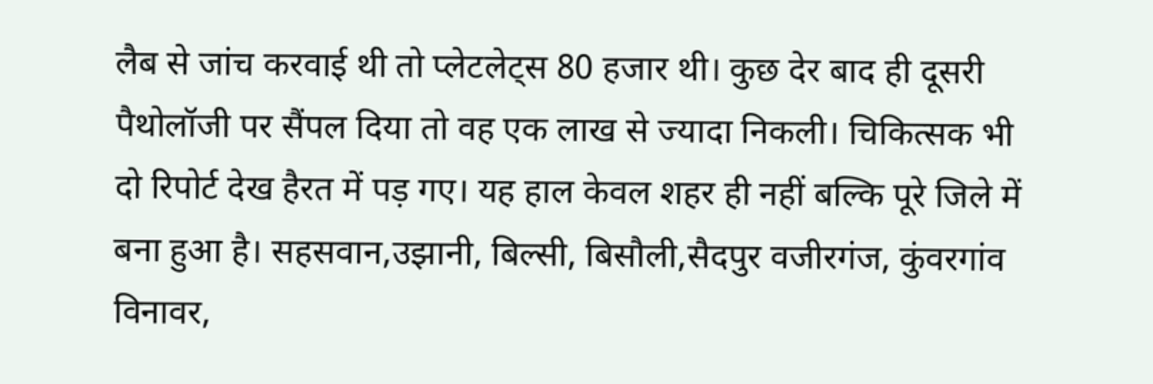लैब से जांच करवाई थी तो प्लेटलेट्स 80 हजार थी। कुछ देर बाद ही दूसरी पैथोलॉजी पर सैंपल दिया तो वह एक लाख से ज्यादा निकली। चिकित्सक भी दो रिपोर्ट देख हैरत में पड़ गए। यह हाल केवल शहर ही नहीं बल्कि पूरे जिले में बना हुआ है। सहसवान,उझानी, बिल्सी, बिसौली,सैदपुर वजीरगंज, कुंवरगांव विनावर,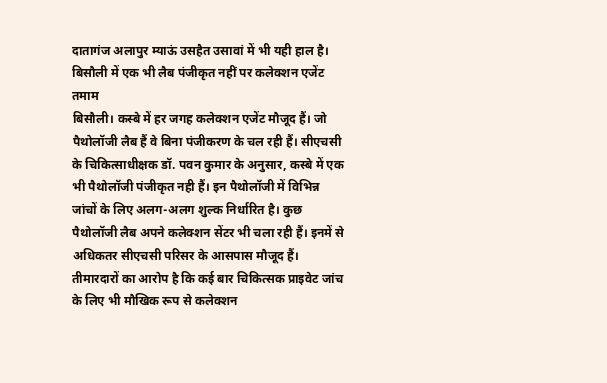दातागंज अलापुर म्याऊं उसहैत उसावां में भी यही हाल है।
बिसौली में एक भी लैब पंजीकृत नहीं पर कलेक्शन एजेंट तमाम
बिसौली। कस्बे में हर जगह कलेक्शन एजेंट मौजूद हैं। जो पैथोलॉजी लैब हैं वे बिना पंजीकरण के चल रही हैं। सीएचसी के चिकित्साधीक्षक डॉ. पवन कुमार के अनुसार, कस्बे में एक भी पैथोलॉजी पंजीकृत नही हैं। इन पैथोलॉजी में विभिन्न जांचों के लिए अलग-अलग शुल्क निर्धारित है। कुछ पैथोलॉजी लैब अपने कलेक्शन सेंटर भी चला रही हैं। इनमें से अधिकतर सीएचसी परिसर के आसपास मौजूद हैं। तीमारदारों का आरोप है कि कई बार चिकित्सक प्राइवेट जांच के लिए भी मौखिक रूप से कलेक्शन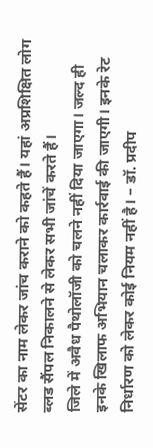सेंटर का नाम लेकर जांच कराने को कहते हैं। यहां अप्रशिक्षित लोग ब्लड सैंपल निकालने से लेकर सभी जांचें करते हैं।
जिले में अवैध पैथोलॉजी को चलने नहीं दिया जाएगा। जल्द ही इनके खिलाफ अभियान चलाकर कार्रवाई की जाएगी। इनके रेट निर्धारण को लेकर कोई नियम नहीं है। – डॉ. प्रदीप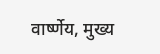वार्ष्णेय, मुख्य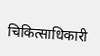चिकित्साधिकारी